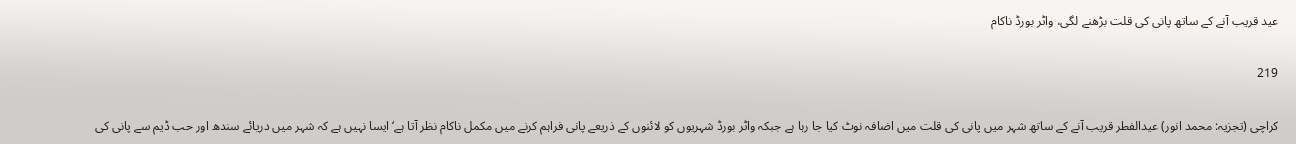عید قریب آنے کے ساتھ پانی کی قلت بڑھنے لگی، واٹر بورڈ ناکام

219

کراچی (تجزیہ: محمد انور) عیدالفطر قریب آنے کے ساتھ شہر میں پانی کی قلت میں اضافہ نوٹ کیا جا رہا ہے جبکہ واٹر بورڈ شہریوں کو لائنوں کے ذریعے پانی فراہم کرنے میں مکمل ناکام نظر آتا ہے‘ ایسا نہیں ہے کہ شہر میں دریائے سندھ اور حب ڈیم سے پانی کی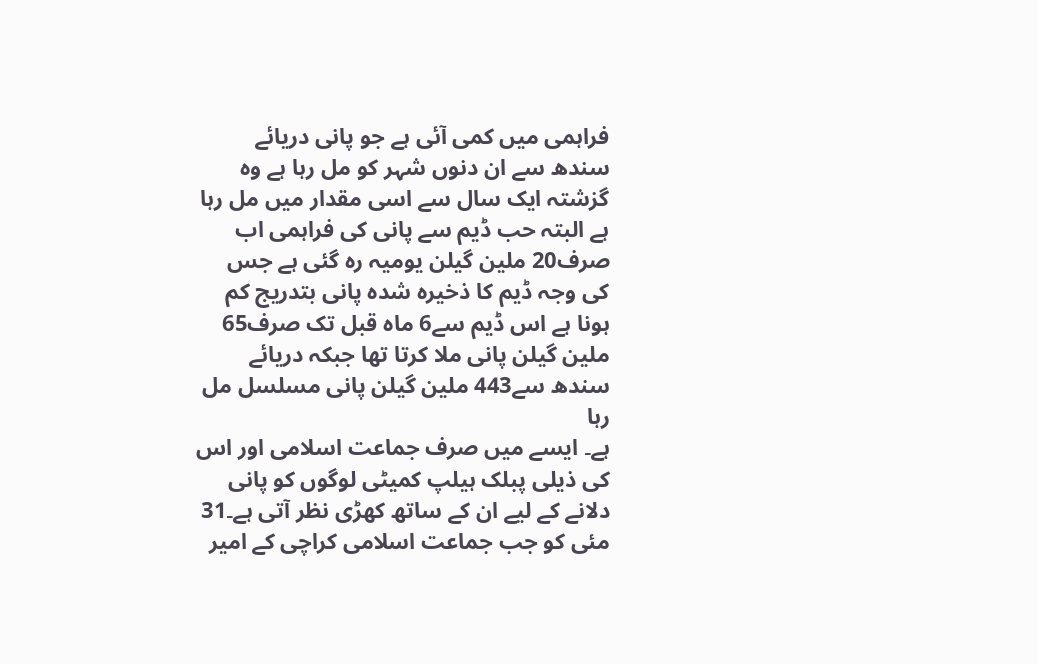فراہمی میں کمی آئی ہے جو پانی دریائے سندھ سے ان دنوں شہر کو مل رہا ہے وہ گزشتہ ایک سال سے اسی مقدار میں مل رہا ہے البتہ حب ڈیم سے پانی کی فراہمی اب صرف20 ملین گیلن یومیہ رہ گئی ہے جس کی وجہ ڈیم کا ذخیرہ شدہ پانی بتدریج کم ہونا ہے اس ڈیم سے6 ماہ قبل تک صرف65 ملین گیلن پانی ملا کرتا تھا جبکہ دریائے سندھ سے443 ملین گیلن پانی مسلسل مل رہا
ہے۔ ایسے میں صرف جماعت اسلامی اور اس کی ذیلی پبلک ہیلپ کمیٹی لوگوں کو پانی دلانے کے لیے ان کے ساتھ کھڑی نظر آتی ہے۔31 مئی کو جب جماعت اسلامی کراچی کے امیر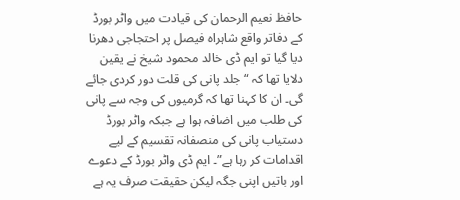حافظ نعیم الرحمان کی قیادت میں واٹر بورڈ کے دفاتر واقع شاہراہ فیصل پر احتجاجی دھرنا دیا گیا تو ایم ڈی خالد محمود شیخ نے یقین دلایا تھا کہ “جلد پانی کی قلت دور کردی جائے گی۔ ان کا کہنا تھا کہ گرمیوں کی وجہ سے پانی کی طلب میں اضافہ ہوا ہے جبکہ واٹر بورڈ دستیاب پانی کی منصفانہ تقسیم کے لیے اقدامات کر رہا ہے”۔ ایم ڈی واٹر بورڈ کے دعوے اور باتیں اپنی جگہ لیکن حقیقت صرف یہ ہے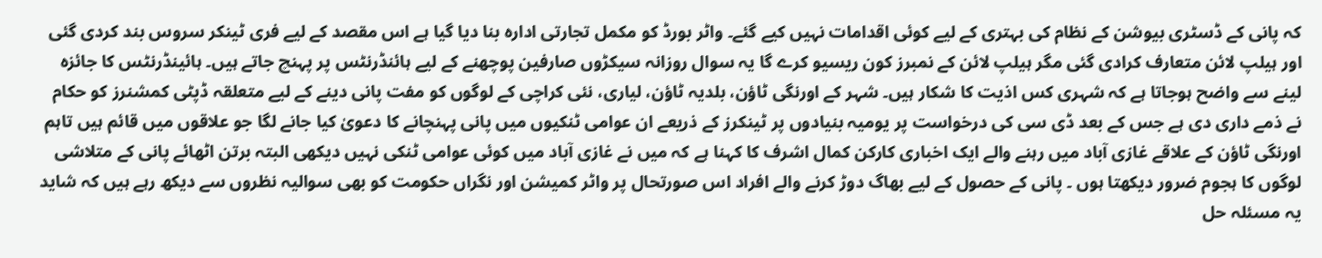کہ پانی کے ڈسٹری بیوشن کے نظام کی بہتری کے لیے کوئی اقدامات نہیں کیے گئے۔ واٹر بورڈ کو مکمل تجارتی ادارہ بنا دیا گیا ہے اس مقصد کے لیے فری ٹینکر سروس بند کردی گئی اور ہیلپ لائن متعارف کرادی گئی مگر ہیلپ لائن کے نمبرز کون ریسیو کرے گا یہ سوال روزانہ سیکڑوں صارفین پوچھنے کے لیے ہائنڈرنٹس پر پہنچ جاتے ہیں۔ ہائینڈرنٹس کا جائزہ لینے سے واضح ہوجاتا ہے کہ شہری کس اذیت کا شکار ہیں۔ شہر کے اورنگی ٹاؤن، بلدیہ ٹاؤن، لیاری، نئی کراچی کے لوگوں کو مفت پانی دینے کے لیے متعلقہ ڈپٹی کمشنرز کو حکام نے ذمے داری دی ہے جس کے بعد ڈی سی کی درخواست پر یومیہ بنیادوں پر ٹینکرز کے ذریعے ان عوامی ٹنکیوں میں پانی پہنچانے کا دعویٰ کیا جانے لگا جو علاقوں میں قائم ہیں تاہم اورنگی ٹاؤن کے علاقے غازی آباد میں رہنے والے ایک اخباری کارکن کمال اشرف کا کہنا ہے کہ میں نے غازی آباد میں کوئی عوامی ٹنکی نہیں دیکھی البتہ برتن اٹھائے پانی کے متلاشی لوگوں کا ہجوم ضرور دیکھتا ہوں ۔ پانی کے حصول کے لیے بھاگ دوڑ کرنے والے افراد اس صورتحال پر واٹر کمیشن اور نگراں حکومت کو بھی سوالیہ نظروں سے دیکھ رہے ہیں کہ شاید یہ مسئلہ حل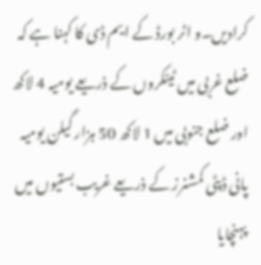کرادیں۔و اٹر بورڈ کے ایم ڈی کا کہنا ہے کہ ضلع غربی میں ٹینکروں کے ذریعے یومیہ 4 لاکھ اور ضلع جنوبی میں 1 لاکھ 50 ہزار گیلن یومیہ پانی ڈپٹی کمشنرز کے ذریعے غریب بستیوں میں پہنچایا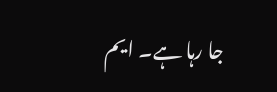جا رہا ہے۔ ایم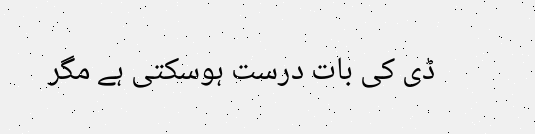ڈی کی بات درست ہوسکتی ہے مگر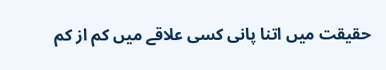حقیقت میں اتنا پانی کسی علاقے میں کم از کم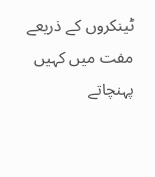ٹینکروں کے ذریعے مفت میں کہیں پہنچاتے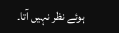ہوئے نظر نہیں آتا۔